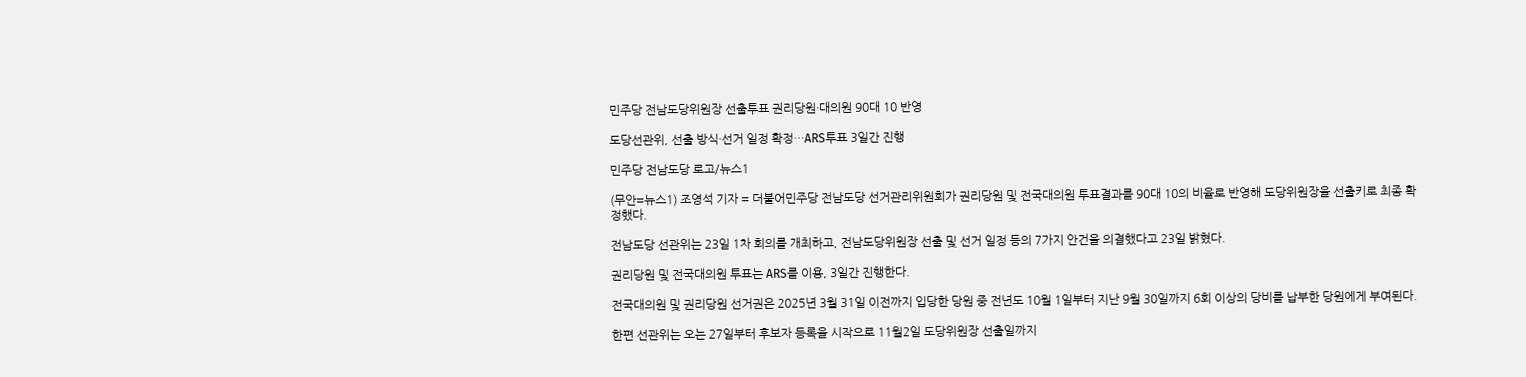민주당 전남도당위원장 선출투표 권리당원·대의원 90대 10 반영

도당선관위, 선출 방식·선거 일정 확정…ARS투표 3일간 진행

민주당 전남도당 로고/뉴스1

(무안=뉴스1) 조영석 기자 = 더불어민주당 전남도당 선거관리위원회가 권리당원 및 전국대의원 투표결과를 90대 10의 비율로 반영해 도당위원장을 선출키로 최종 확정했다.

전남도당 선관위는 23일 1차 회의를 개최하고, 전남도당위원장 선출 및 선거 일정 등의 7가지 안건을 의결했다고 23일 밝혔다.

권리당원 및 전국대의원 투표는 ARS를 이용, 3일간 진행한다.

전국대의원 및 권리당원 선거권은 2025년 3월 31일 이전까지 입당한 당원 중 전년도 10월 1일부터 지난 9월 30일까지 6회 이상의 당비를 납부한 당원에게 부여된다.

한편 선관위는 오는 27일부터 후보자 등록을 시작으로 11월2일 도당위원장 선출일까지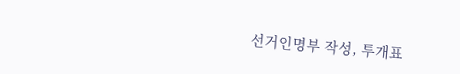선거인명부 작성, 투개표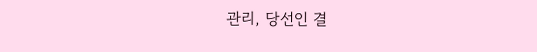관리, 당선인 결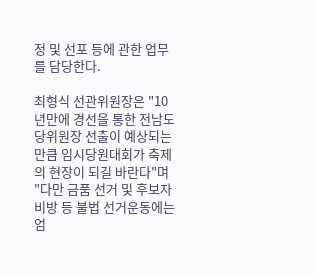정 및 선포 등에 관한 업무를 담당한다.

최형식 선관위원장은 "10년만에 경선을 통한 전남도당위원장 선출이 예상되는 만큼 임시당원대회가 축제의 현장이 되길 바란다"며 "다만 금품 선거 및 후보자 비방 등 불법 선거운동에는 엄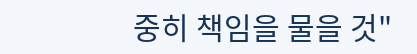중히 책임을 물을 것"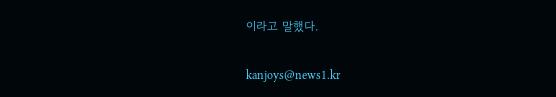이라고 말했다.

kanjoys@news1.kr